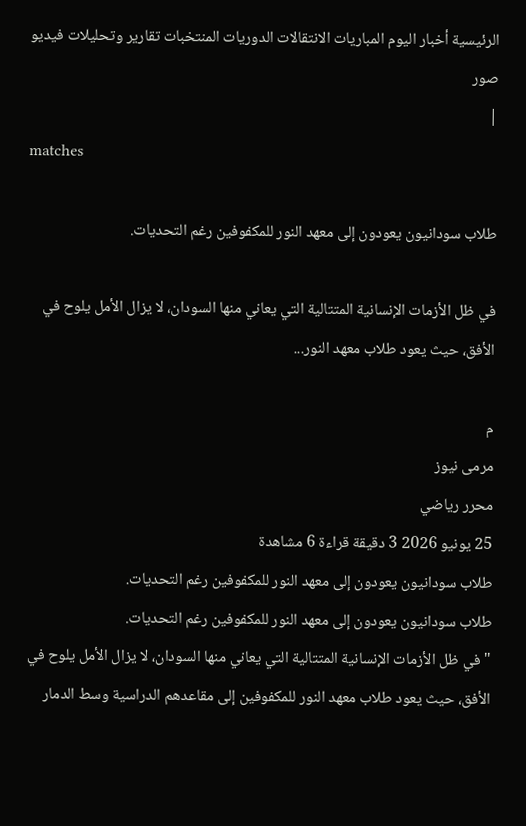الرئيسية أخبار اليوم المباريات الانتقالات الدوريات المنتخبات تقارير وتحليلات فيديو صور
|
matches

طلاب سودانيون يعودون إلى معهد النور للمكفوفين رغم التحديات.

في ظل الأزمات الإنسانية المتتالية التي يعاني منها السودان، لا يزال الأمل يلوح في الأفق، حيث يعود طلاب معهد النور...

م
مرمى نيوز
محرر رياضي
25 يونيو 2026 3 دقيقة قراءة 6 مشاهدة
طلاب سودانيون يعودون إلى معهد النور للمكفوفين رغم التحديات.
طلاب سودانيون يعودون إلى معهد النور للمكفوفين رغم التحديات.
" في ظل الأزمات الإنسانية المتتالية التي يعاني منها السودان، لا يزال الأمل يلوح في الأفق، حيث يعود طلاب معهد النور للمكفوفين إلى مقاعدهم الدراسية وسط الدمار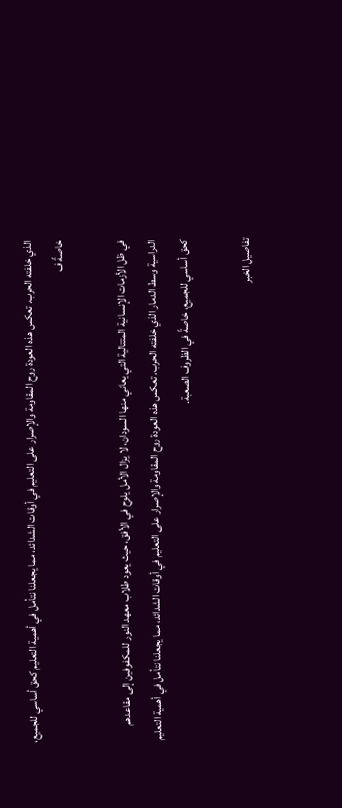الذي خلفته الحرب. تعكس هذه العودة روح المقاومة والإصرار على التعليم في أوقات الشدائد، مما يجعلنا نتأمل في أهمية التعليم كحق أساسي للجميع، خاصةً ف

في ظل الأزمات الإنسانية المتتالية التي يعاني منها السودان، لا يزال الأمل يلوح في الأفق، حيث يعود طلاب معهد النور للمكفوفين إلى مقاعدهم الدراسية وسط الدمار الذي خلفته الحرب. تعكس هذه العودة روح المقاومة والإصرار على التعليم في أوقات الشدائد، مما يجعلنا نتأمل في أهمية التعليم كحق أساسي للجميع، خاصةً في الظروف الصعبة.

تفاصيل الخبر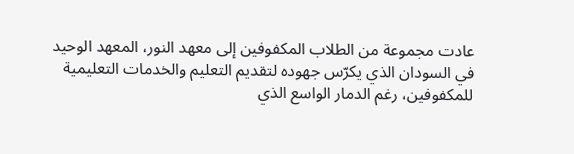عادت مجموعة من الطلاب المكفوفين إلى معهد النور، المعهد الوحيد في السودان الذي يكرّس جهوده لتقديم التعليم والخدمات التعليمية للمكفوفين، رغم الدمار الواسع الذي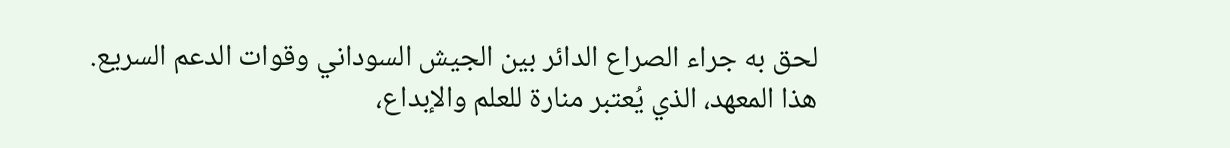لحق به جراء الصراع الدائر بين الجيش السوداني وقوات الدعم السريع. هذا المعهد، الذي يُعتبر منارة للعلم والإبداع،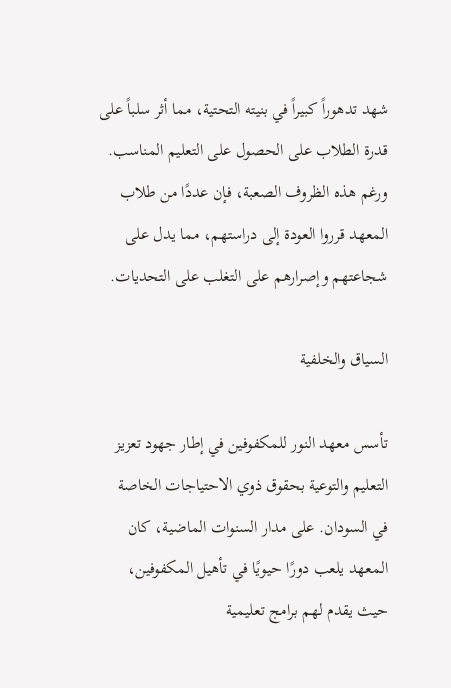شهد تدهوراً كبيراً في بنيته التحتية، مما أثر سلباً على قدرة الطلاب على الحصول على التعليم المناسب. ورغم هذه الظروف الصعبة، فإن عددًا من طلاب المعهد قرروا العودة إلى دراستهم، مما يدل على شجاعتهم وإصرارهم على التغلب على التحديات.

السياق والخلفية

تأسس معهد النور للمكفوفين في إطار جهود تعزيز التعليم والتوعية بحقوق ذوي الاحتياجات الخاصة في السودان. على مدار السنوات الماضية، كان المعهد يلعب دورًا حيويًا في تأهيل المكفوفين، حيث يقدم لهم برامج تعليمية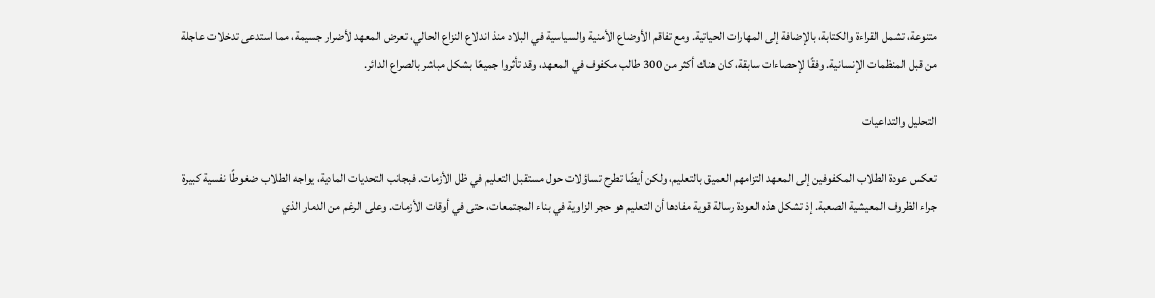متنوعة، تشمل القراءة والكتابة، بالإضافة إلى المهارات الحياتية. ومع تفاقم الأوضاع الأمنية والسياسية في البلاد منذ اندلاع النزاع الحالي، تعرض المعهد لأضرار جسيمة، مما استدعى تدخلات عاجلة من قبل المنظمات الإنسانية. وفقًا لإحصاءات سابقة، كان هناك أكثر من 300 طالب مكفوف في المعهد، وقد تأثروا جميعًا بشكل مباشر بالصراع الدائر.

التحليل والتداعيات

تعكس عودة الطلاب المكفوفين إلى المعهد التزامهم العميق بالتعليم، ولكن أيضًا تطرح تساؤلات حول مستقبل التعليم في ظل الأزمات. فبجانب التحديات المادية، يواجه الطلاب ضغوطًا نفسية كبيرة جراء الظروف المعيشية الصعبة. إذ تشكل هذه العودة رسالة قوية مفادها أن التعليم هو حجر الزاوية في بناء المجتمعات، حتى في أوقات الأزمات. وعلى الرغم من الدمار الذي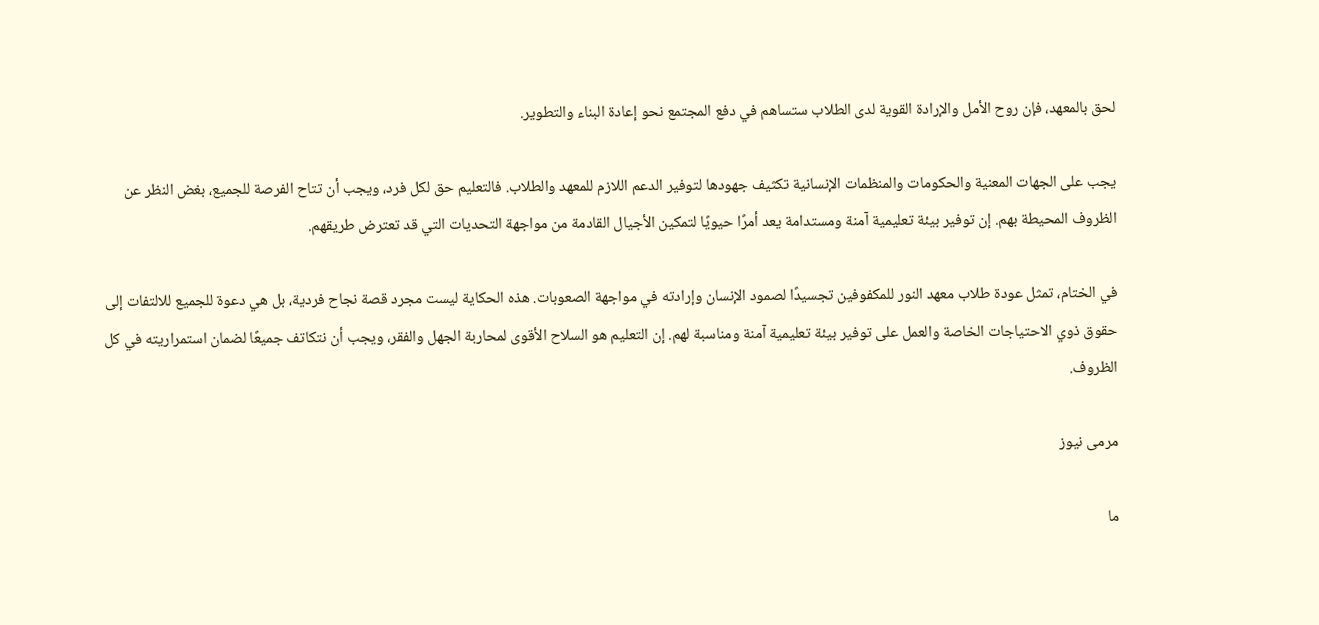لحق بالمعهد، فإن روح الأمل والإرادة القوية لدى الطلاب ستساهم في دفع المجتمع نحو إعادة البناء والتطوير.

يجب على الجهات المعنية والحكومات والمنظمات الإنسانية تكثيف جهودها لتوفير الدعم اللازم للمعهد والطلاب. فالتعليم حق لكل فرد، ويجب أن تتاح الفرصة للجميع، بغض النظر عن الظروف المحيطة بهم. إن توفير بيئة تعليمية آمنة ومستدامة يعد أمرًا حيويًا لتمكين الأجيال القادمة من مواجهة التحديات التي قد تعترض طريقهم.

في الختام، تمثل عودة طلاب معهد النور للمكفوفين تجسيدًا لصمود الإنسان وإرادته في مواجهة الصعوبات. هذه الحكاية ليست مجرد قصة نجاح فردية، بل هي دعوة للجميع للالتفات إلى حقوق ذوي الاحتياجات الخاصة والعمل على توفير بيئة تعليمية آمنة ومناسبة لهم. إن التعليم هو السلاح الأقوى لمحاربة الجهل والفقر، ويجب أن نتكاتف جميعًا لضمان استمراريته في كل الظروف.

مرمى نيوز

ما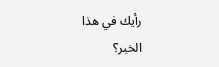رأيك في هذا الخبر؟